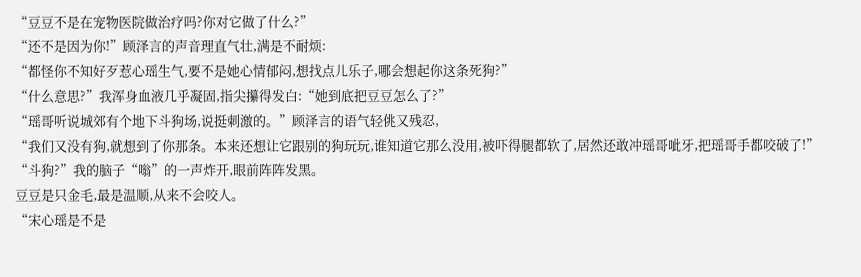“豆豆不是在宠物医院做治疗吗?你对它做了什么?”
“还不是因为你!”顾泽言的声音理直气壮,满是不耐烦:
“都怪你不知好歹惹心瑶生气,要不是她心情郁闷,想找点儿乐子,哪会想起你这条死狗?”
“什么意思?”我浑身血液几乎凝固,指尖攥得发白:“她到底把豆豆怎么了?”
“瑶哥听说城郊有个地下斗狗场,说挺刺激的。”顾泽言的语气轻佻又残忍,
“我们又没有狗,就想到了你那条。本来还想让它跟别的狗玩玩,谁知道它那么没用,被吓得腿都软了,居然还敢冲瑶哥呲牙,把瑶哥手都咬破了!”
“斗狗?”我的脑子“嗡”的一声炸开,眼前阵阵发黑。
豆豆是只金毛,最是温顺,从来不会咬人。
“宋心瑶是不是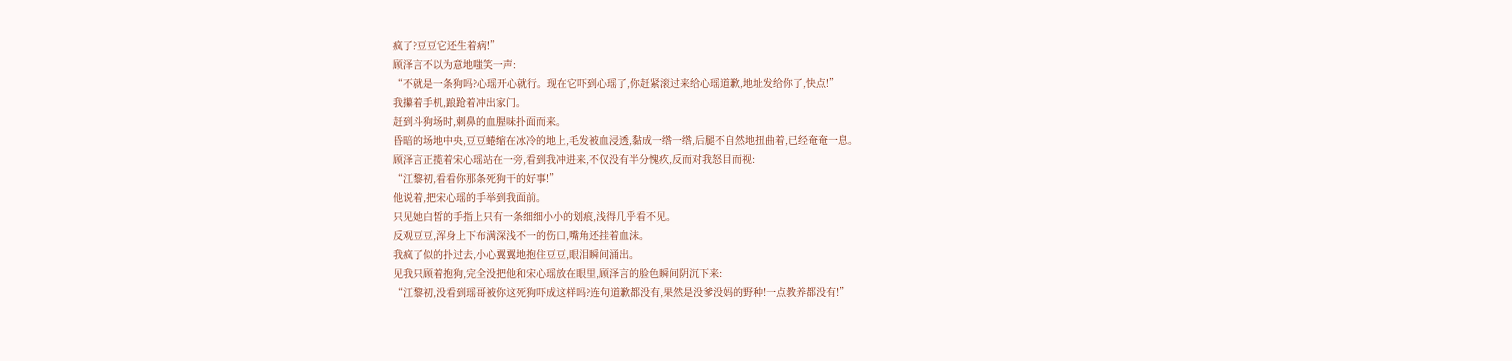疯了?豆豆它还生着病!”
顾泽言不以为意地嗤笑一声:
“不就是一条狗吗?心瑶开心就行。现在它吓到心瑶了,你赶紧滚过来给心瑶道歉,地址发给你了,快点!”
我攥着手机,踉跄着冲出家门。
赶到斗狗场时,刺鼻的血腥味扑面而来。
昏暗的场地中央,豆豆蜷缩在冰冷的地上,毛发被血浸透,黏成一绺一绺,后腿不自然地扭曲着,已经奄奄一息。
顾泽言正揽着宋心瑶站在一旁,看到我冲进来,不仅没有半分愧疚,反而对我怒目而视:
“江黎初,看看你那条死狗干的好事!”
他说着,把宋心瑶的手举到我面前。
只见她白皙的手指上只有一条细细小小的划痕,浅得几乎看不见。
反观豆豆,浑身上下布满深浅不一的伤口,嘴角还挂着血沫。
我疯了似的扑过去,小心翼翼地抱住豆豆,眼泪瞬间涌出。
见我只顾着抱狗,完全没把他和宋心瑶放在眼里,顾泽言的脸色瞬间阴沉下来:
“江黎初,没看到瑶哥被你这死狗吓成这样吗?连句道歉都没有,果然是没爹没妈的野种!一点教养都没有!”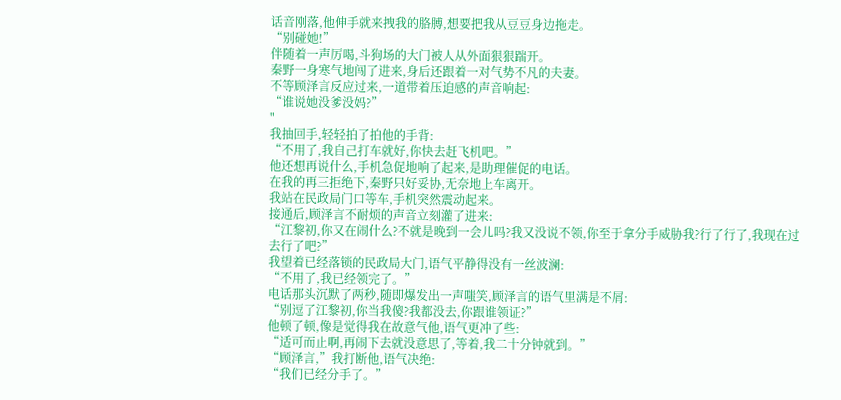话音刚落,他伸手就来拽我的胳膊,想要把我从豆豆身边拖走。
“别碰她!”
伴随着一声厉喝,斗狗场的大门被人从外面狠狠踹开。
秦野一身寒气地闯了进来,身后还跟着一对气势不凡的夫妻。
不等顾泽言反应过来,一道带着压迫感的声音响起:
“谁说她没爹没妈?”
"
我抽回手,轻轻拍了拍他的手背:
“不用了,我自己打车就好,你快去赶飞机吧。”
他还想再说什么,手机急促地响了起来,是助理催促的电话。
在我的再三拒绝下,秦野只好妥协,无奈地上车离开。
我站在民政局门口等车,手机突然震动起来。
接通后,顾泽言不耐烦的声音立刻灌了进来:
“江黎初,你又在闹什么?不就是晚到一会儿吗?我又没说不领,你至于拿分手威胁我?行了行了,我现在过去行了吧?”
我望着已经落锁的民政局大门,语气平静得没有一丝波澜:
“不用了,我已经领完了。”
电话那头沉默了两秒,随即爆发出一声嗤笑,顾泽言的语气里满是不屑:
“别逗了江黎初,你当我傻?我都没去,你跟谁领证?”
他顿了顿,像是觉得我在故意气他,语气更冲了些:
“适可而止啊,再闹下去就没意思了,等着,我二十分钟就到。”
“顾泽言,”我打断他,语气决绝:
“我们已经分手了。”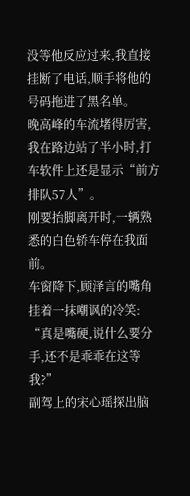没等他反应过来,我直接挂断了电话,顺手将他的号码拖进了黑名单。
晚高峰的车流堵得厉害,我在路边站了半小时,打车软件上还是显示“前方排队57人”。
刚要抬脚离开时,一辆熟悉的白色轿车停在我面前。
车窗降下,顾泽言的嘴角挂着一抹嘲讽的冷笑:
“真是嘴硬,说什么要分手,还不是乖乖在这等我?”
副驾上的宋心瑶探出脑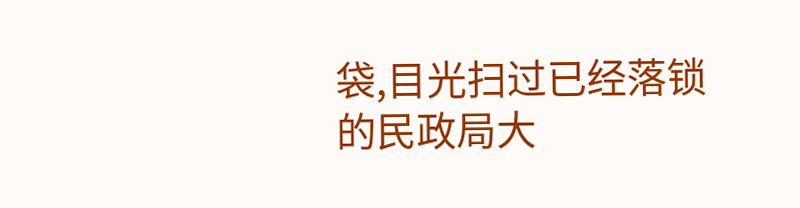袋,目光扫过已经落锁的民政局大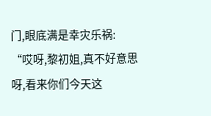门,眼底满是幸灾乐祸:
“哎呀,黎初姐,真不好意思呀,看来你们今天这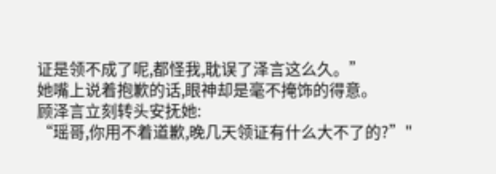证是领不成了呢,都怪我,耽误了泽言这么久。”
她嘴上说着抱歉的话,眼神却是毫不掩饰的得意。
顾泽言立刻转头安抚她:
“瑶哥,你用不着道歉,晚几天领证有什么大不了的?”"